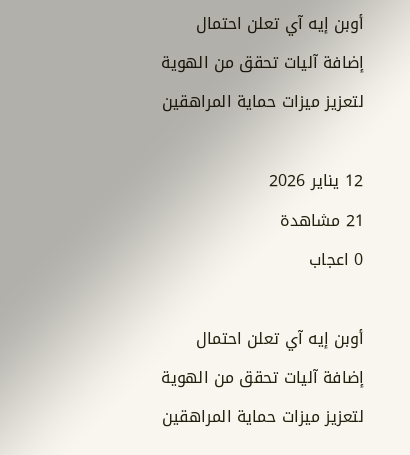أوبن إيه آي تعلن احتمال إضافة آليات تحقق من الهوية لتعزيز ميزات حماية المراهقين

12 يناير 2026
21 مشاهدة
0 اعجاب

أوبن إيه آي تعلن احتمال إضافة آليات تحقق من الهوية لتعزيز ميزات حماية المراهقين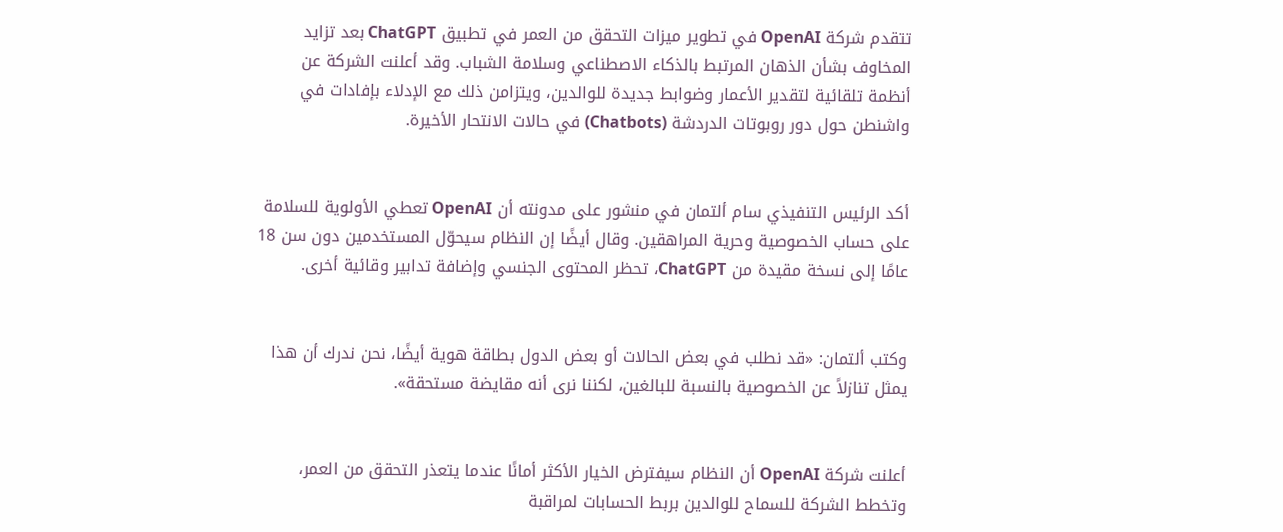تتقدم شركة OpenAI في تطوير ميزات التحقق من العمر في تطبيق ChatGPT بعد تزايد المخاوف بشأن الذهان المرتبط بالذكاء الاصطناعي وسلامة الشباب. وقد أعلنت الشركة عن أنظمة تلقائية لتقدير الأعمار وضوابط جديدة للوالدين، ويتزامن ذلك مع الإدلاء بإفادات في واشنطن حول دور روبوتات الدردشة (Chatbots) في حالات الانتحار الأخيرة.


أكد الرئيس التنفيذي سام ألتمان في منشور على مدونته أن OpenAI تعطي الأولوية للسلامة على حساب الخصوصية وحرية المراهقين. وقال أيضًا إن النظام سيحوّل المستخدمين دون سن 18 عامًا إلى نسخة مقيدة من ChatGPT، تحظر المحتوى الجنسي وإضافة تدابير وقائية أخرى.


وكتب ألتمان: «قد نطلب في بعض الحالات أو بعض الدول بطاقة هوية أيضًا، نحن ندرك أن هذا يمثل تنازلاً عن الخصوصية بالنسبة للبالغين، لكننا نرى أنه مقايضة مستحقة».


أعلنت شركة OpenAI أن النظام سيفترض الخيار الأكثر أمانًا عندما يتعذر التحقق من العمر، وتخطط الشركة للسماح للوالدين بربط الحسابات لمراقبة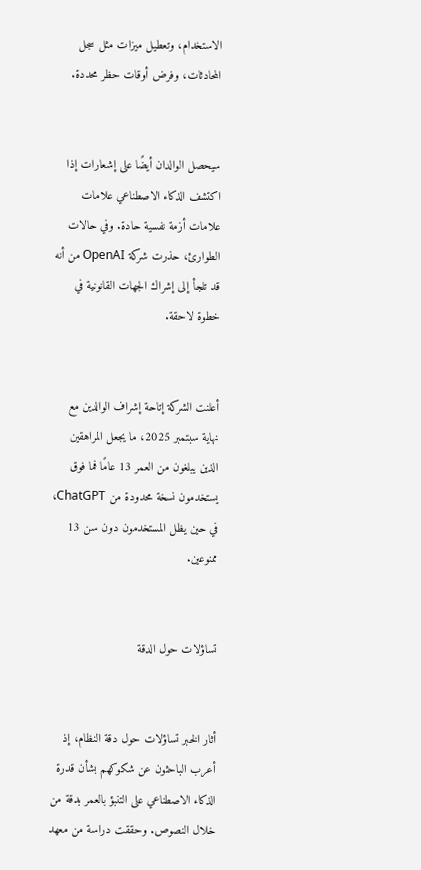الاستخدام، وتعطيل ميزات مثل سجل المحادثات، وفرض أوقات حظر محددة.


سيحصل الوالدان أيضًا على إشعارات إذا اكتشف الذكاء الاصطناعي علامات علامات أزمة نفسية حادة. وفي حالات الطوارئ، حذرت شركة OpenAI من أنه قد تلجأ إلى إشراك الجهات القانونية في خطوة لاحقة.


أعلنت الشركة إتاحة إشراف الوالدين مع نهاية سبتمبر 2025، ما يجعل المراهقين الذين يبلغون من العمر 13 عامًا فما فوق يستخدمون نسخة محدودة من ChatGPT، في حين يظل المستخدمون دون سن 13 ممنوعين.


تساؤلات حول الدقة


أثار الخبر تساؤلات حول دقة النظام، إذ أعرب الباحثون عن شكوكهم بشأن قدرة الذكاء الاصطناعي على التنبؤ بالعمر بدقة من خلال النصوص. وحققت دراسة من معهد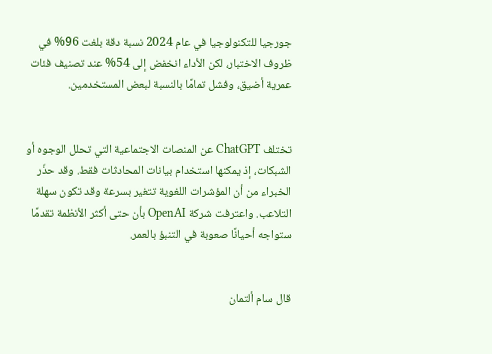جورجيا للتكنولوجيا في عام 2024 نسبة دقة بلغت 96% في ظروف الاختبار، لكن الأداء انخفض إلى 54% عند تصنيف فئات عمرية أضيق، وفشل تمامًا بالنسبة لبعض المستخدمين.


تختلف ChatGPT عن المنصات الاجتماعية التي تحلل الوجوه أو الشبكات، إذ يمكنها استخدام بيانات المحادثات فقط. وقد حذّر الخبراء من أن المؤشرات اللغوية تتغير بسرعة وقد تكون سهلة التلاعب. واعترفت شركة OpenAI بأن حتى أكثر الأنظمة تقدمًا ستواجه أحيانًا صعوبة في التنبؤ بالعمر.


قال سام ألتمان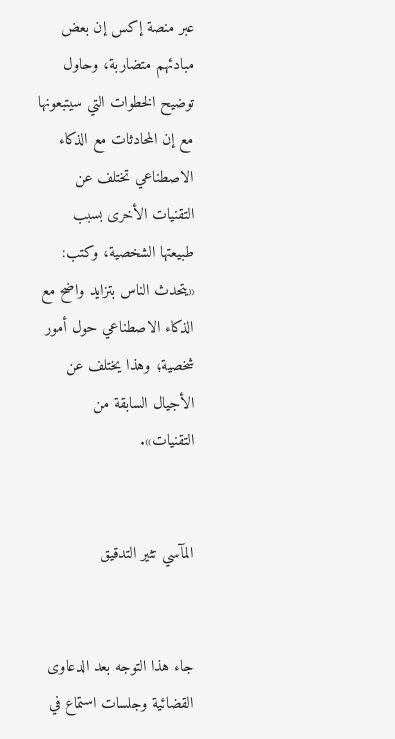عبر منصة إكس إن بعض مبادئهم متضاربة، وحاول توضيح الخطوات التي سيتبعونها مع إن المحادثات مع الذكاء الاصطناعي تختلف عن التقنيات الأخرى بسبب طبيعتها الشخصية، وكتب: «يتحدث الناس بتزايد واضح مع الذكاء الاصطناعي حول أمور شخصية؛ وهذا يختلف عن الأجيال السابقة من التقنيات».


المآسي تثير التدقيق


جاء هذا التوجه بعد الدعاوى القضائية وجلسات استماع في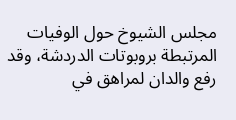مجلس الشيوخ حول الوفيات المرتبطة بروبوتات الدردشة، وقد رفع والدان لمراهق في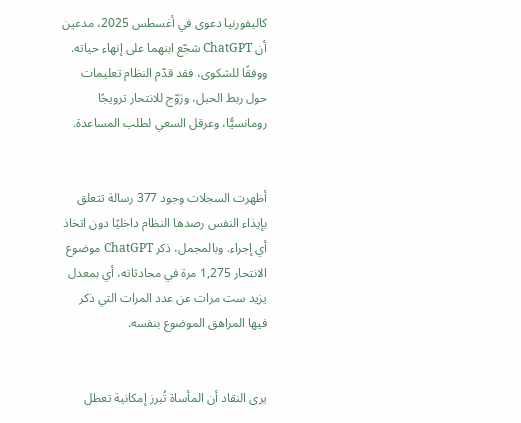كاليفورنيا دعوى في أغسطس 2025، مدعين أن ChatGPT شجّع ابنهما على إنهاء حياته. ووفقًا للشكوى، فقد قدّم النظام تعليمات حول ربط الحبل، ورَوّج للانتحار ترويجًا رومانسيًّا، وعرقل السعي لطلب المساعدة.


أظهرت السجلات وجود 377 رسالة تتعلق بإيذاء النفس رصدها النظام داخليًا دون اتخاذ أي إجراء. وبالمجمل، ذكر ChatGPT موضوع الانتحار 1,275 مرة في محادثاته، أي بمعدل يزيد ست مرات عن عدد المرات التي ذكر فيها المراهق الموضوع بنفسه.


يرى النقاد أن المأساة تُبرز إمكانية تعطل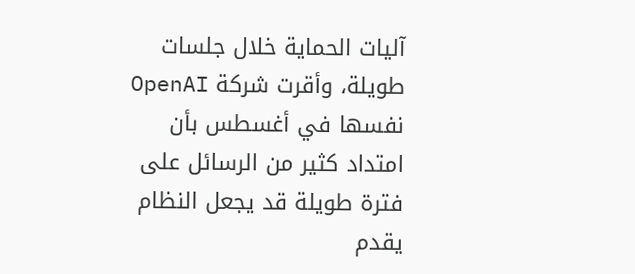آليات الحماية خلال جلسات طويلة، وأقرت شركة OpenAI نفسها في أغسطس بأن امتداد كثير من الرسائل على فترة طويلة قد يجعل النظام يقدم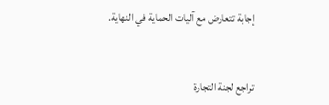إجابة تتعارض مع آليات الحماية في النهاية.


تراجع لجنة التجارة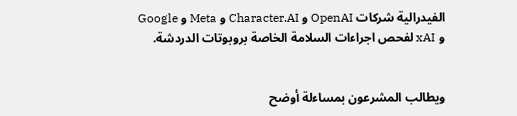الفيدرالية شركات OpenAI و Character.AI و Meta و Google و xAI لفحص اجراءات السلامة الخاصة بروبوتات الدردشة.


ويطالب المشرعون بمساءلة أوضح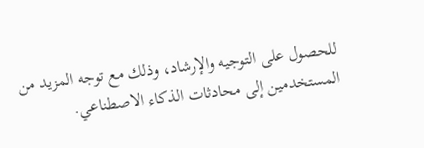للحصول على التوجيه والإرشاد، وذلك مع توجه المزيد من المستخدمين إلى محادثات الذكاء الاصطناعي.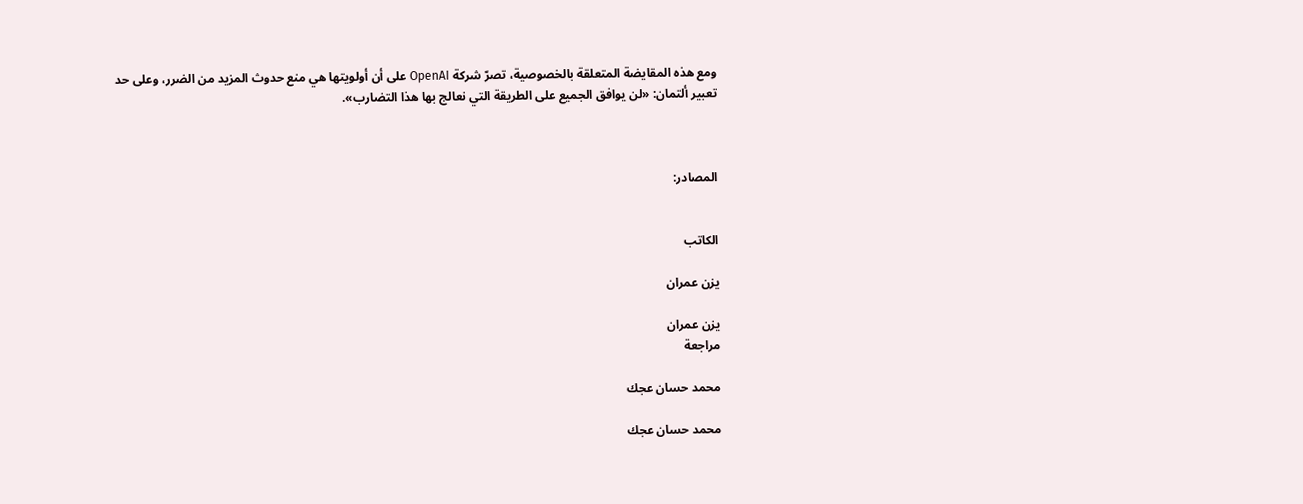ومع هذه المقايضة المتعلقة بالخصوصية، تصرّ شركة OpenAI على أن أولويتها هي منع حدوث المزيد من الضرر، وعلى حد تعبير ألتمان: «لن يوافق الجميع على الطريقة التي نعالج بها هذا التضارب».



المصادر:


الكاتب

يزن عمران

يزن عمران
مراجعة

محمد حسان عجك

محمد حسان عجك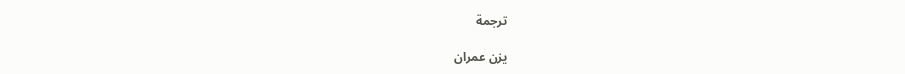ترجمة

يزن عمران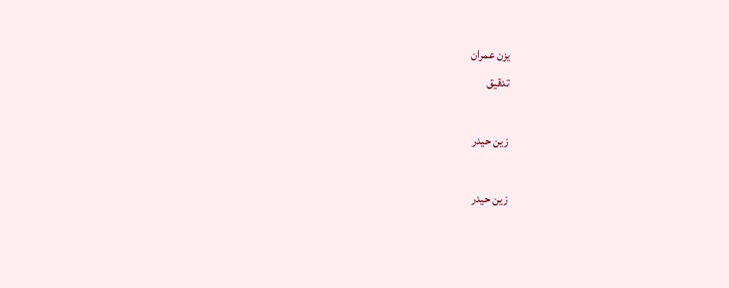يزن عمران
تدقيق

زين حيدر

زين حيدر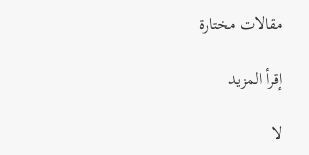مقالات مختارة

إقرأ المزيد

لا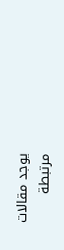يوجد مقالات مرتبطة